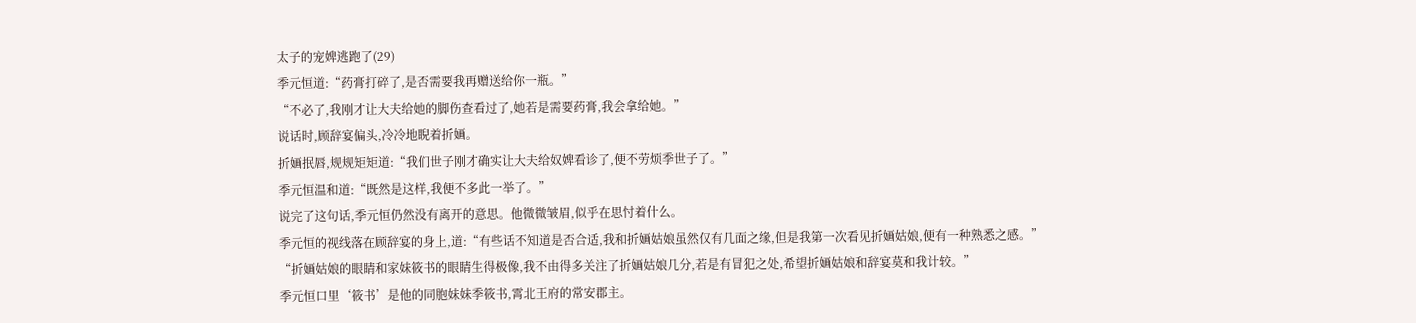太子的宠婢逃跑了(29)
季元恒道:“药膏打碎了,是否需要我再赠送给你一瓶。”
“不必了,我刚才让大夫给她的脚伤查看过了,她若是需要药膏,我会拿给她。”
说话时,顾辞宴偏头,冷冷地睨着折婳。
折婳抿唇,规规矩矩道:“我们世子刚才确实让大夫给奴婢看诊了,便不劳烦季世子了。”
季元恒温和道:“既然是这样,我便不多此一举了。”
说完了这句话,季元恒仍然没有离开的意思。他微微皱眉,似乎在思忖着什么。
季元恒的视线落在顾辞宴的身上,道:“有些话不知道是否合适,我和折婳姑娘虽然仅有几面之缘,但是我第一次看见折婳姑娘,便有一种熟悉之感。”
“折婳姑娘的眼睛和家妹筱书的眼睛生得极像,我不由得多关注了折婳姑娘几分,若是有冒犯之处,希望折婳姑娘和辞宴莫和我计较。”
季元恒口里‘筱书’是他的同胞妹妹季筱书,霄北王府的常安郡主。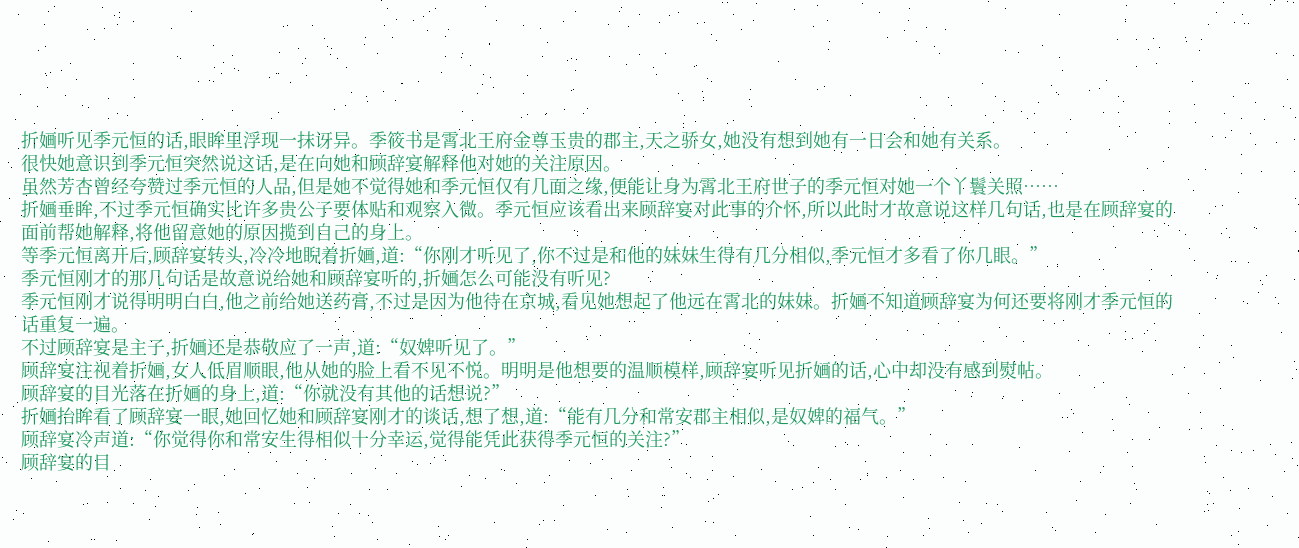折婳听见季元恒的话,眼眸里浮现一抹讶异。季筱书是霄北王府金尊玉贵的郡主,天之骄女,她没有想到她有一日会和她有关系。
很快她意识到季元恒突然说这话,是在向她和顾辞宴解释他对她的关注原因。
虽然芳杏曾经夸赞过季元恒的人品,但是她不觉得她和季元恒仅有几面之缘,便能让身为霄北王府世子的季元恒对她一个丫鬟关照……
折婳垂眸,不过季元恒确实比许多贵公子要体贴和观察入微。季元恒应该看出来顾辞宴对此事的介怀,所以此时才故意说这样几句话,也是在顾辞宴的面前帮她解释,将他留意她的原因揽到自己的身上。
等季元恒离开后,顾辞宴转头,冷冷地睨着折婳,道:“你刚才听见了,你不过是和他的妹妹生得有几分相似,季元恒才多看了你几眼。”
季元恒刚才的那几句话是故意说给她和顾辞宴听的,折婳怎么可能没有听见?
季元恒刚才说得明明白白,他之前给她送药膏,不过是因为他待在京城,看见她想起了他远在霄北的妹妹。折婳不知道顾辞宴为何还要将刚才季元恒的话重复一遍。
不过顾辞宴是主子,折婳还是恭敬应了一声,道:“奴婢听见了。”
顾辞宴注视着折婳,女人低眉顺眼,他从她的脸上看不见不悦。明明是他想要的温顺模样,顾辞宴听见折婳的话,心中却没有感到熨帖。
顾辞宴的目光落在折婳的身上,道:“你就没有其他的话想说?”
折婳抬眸看了顾辞宴一眼,她回忆她和顾辞宴刚才的谈话,想了想,道:“能有几分和常安郡主相似,是奴婢的福气。”
顾辞宴冷声道:“你觉得你和常安生得相似十分幸运,觉得能凭此获得季元恒的关注?”
顾辞宴的目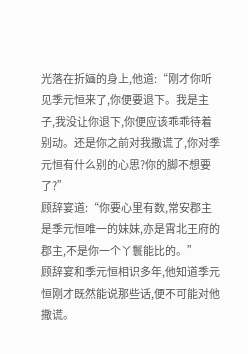光落在折婳的身上,他道:“刚才你听见季元恒来了,你便要退下。我是主子,我没让你退下,你便应该乖乖待着别动。还是你之前对我撒谎了,你对季元恒有什么别的心思?你的脚不想要了?”
顾辞宴道:“你要心里有数,常安郡主是季元恒唯一的妹妹,亦是霄北王府的郡主,不是你一个丫鬟能比的。”
顾辞宴和季元恒相识多年,他知道季元恒刚才既然能说那些话,便不可能对他撒谎。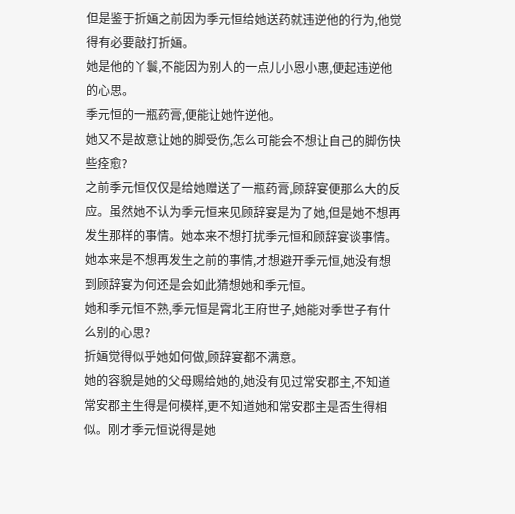但是鉴于折婳之前因为季元恒给她送药就违逆他的行为,他觉得有必要敲打折婳。
她是他的丫鬟,不能因为别人的一点儿小恩小惠,便起违逆他的心思。
季元恒的一瓶药膏,便能让她忤逆他。
她又不是故意让她的脚受伤,怎么可能会不想让自己的脚伤快些痊愈?
之前季元恒仅仅是给她赠送了一瓶药膏,顾辞宴便那么大的反应。虽然她不认为季元恒来见顾辞宴是为了她,但是她不想再发生那样的事情。她本来不想打扰季元恒和顾辞宴谈事情。
她本来是不想再发生之前的事情,才想避开季元恒,她没有想到顾辞宴为何还是会如此猜想她和季元恒。
她和季元恒不熟,季元恒是霄北王府世子,她能对季世子有什么别的心思?
折婳觉得似乎她如何做,顾辞宴都不满意。
她的容貌是她的父母赐给她的,她没有见过常安郡主,不知道常安郡主生得是何模样,更不知道她和常安郡主是否生得相似。刚才季元恒说得是她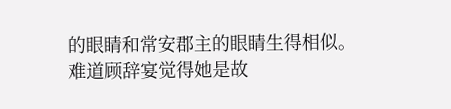的眼睛和常安郡主的眼睛生得相似。
难道顾辞宴觉得她是故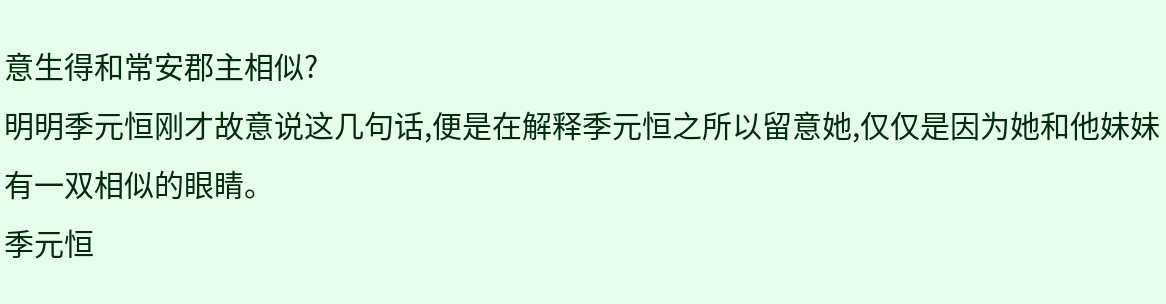意生得和常安郡主相似?
明明季元恒刚才故意说这几句话,便是在解释季元恒之所以留意她,仅仅是因为她和他妹妹有一双相似的眼睛。
季元恒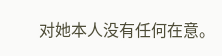对她本人没有任何在意。